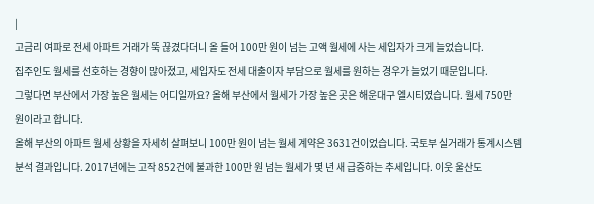|
고금리 여파로 전세 아파트 거래가 뚝 끊겼다더니 올 들어 100만 원이 넘는 고액 월세에 사는 세입자가 크게 늘었습니다.
집주인도 월세를 선호하는 경향이 많아졌고, 세입자도 전세 대출이자 부담으로 월세를 원하는 경우가 늘었기 때문입니다.
그렇다면 부산에서 가장 높은 월세는 어디일까요? 올해 부산에서 월세가 가장 높은 곳은 해운대구 엘시티였습니다. 월세 750만 원이라고 합니다.
올해 부산의 아파트 월세 상황을 자세히 살펴보니 100만 원이 넘는 월세 계약은 3631건이었습니다. 국토부 실거래가 통계시스템 분석 결과입니다. 2017년에는 고작 852건에 불과한 100만 원 넘는 월세가 몇 년 새 급증하는 추세입니다. 이웃 울산도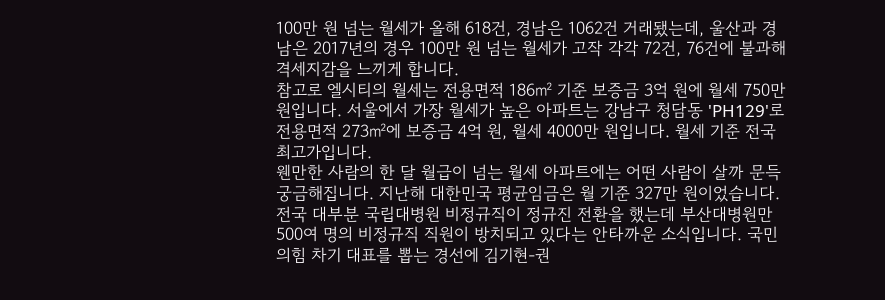100만 원 넘는 월세가 올해 618건, 경남은 1062건 거래됐는데, 울산과 경남은 2017년의 경우 100만 원 넘는 월세가 고작 각각 72건, 76건에 불과해 격세지감을 느끼게 합니다.
참고로 엘시티의 월세는 전용면적 186㎡ 기준 보증금 3억 원에 월세 750만 원입니다. 서울에서 가장 월세가 높은 아파트는 강남구 청담동 'PH129'로 전용면적 273㎡에 보증금 4억 원, 월세 4000만 원입니다. 월세 기준 전국 최고가입니다.
웬만한 사람의 한 달 월급이 넘는 월세 아파트에는 어떤 사람이 살까 문득 궁금해집니다. 지난해 대한민국 평균임금은 월 기준 327만 원이었습니다.
전국 대부분 국립대병원 비정규직이 정규진 전환을 했는데 부산대병원만 500여 명의 비정규직 직원이 방치되고 있다는 안타까운 소식입니다. 국민의힘 차기 대표를 뽑는 경선에 김기현-권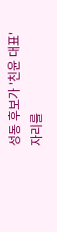성동 후보가 '친윤 대표' 자리를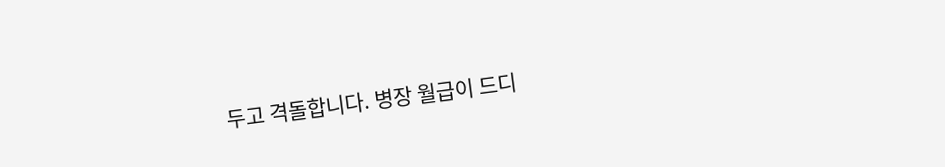두고 격돌합니다. 병장 월급이 드디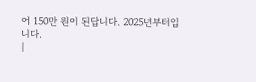어 150만 원이 된답니다. 2025년부터입니다.
|